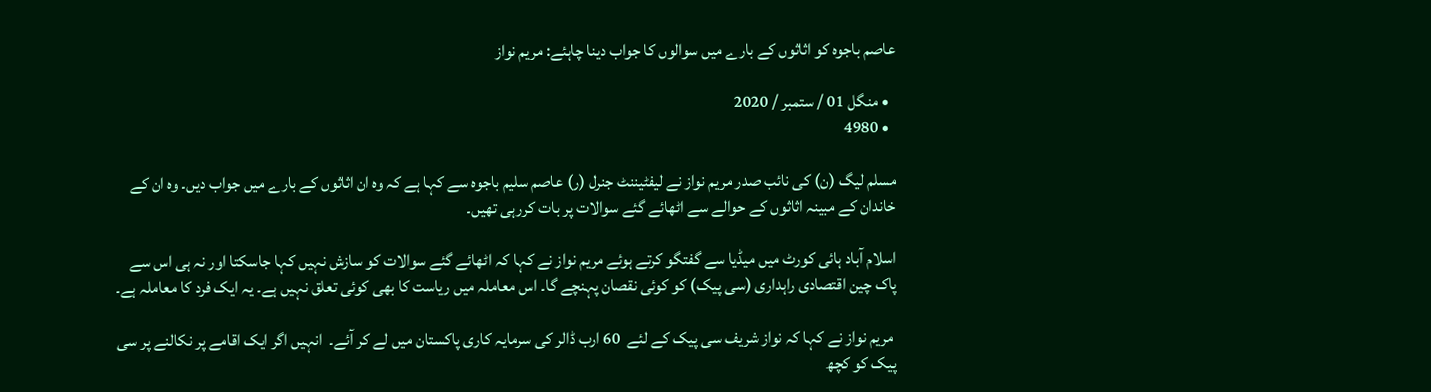عاصم باجوہ کو اثاثوں کے بارے میں سوالوں کا جواب دینا چاہئے: مریم نواز

  • منگل 01 / ستمبر / 2020
  • 4980

مسلم لیگ (ن) کی نائب صدر مریم نواز نے لیفٹیننٹ جنرل (ر) عاصم سلیم باجوہ سے کہا ہے کہ وہ ان اثاثوں کے بارے میں جواب دیں۔ وہ ان کے خاندان کے مبینہ اثاثوں کے حوالے سے اٹھائے گئے سوالات پر بات کررہی تھیں۔

اسلام آباد ہائی کورٹ میں میڈیا سے گفتگو کرتے ہوئے مریم نواز نے کہا کہ اٹھائے گئے سوالات کو سازش نہیں کہا جاسکتا اور نہ ہی اس سے پاک چین اقتصادی راہداری (سی پیک) کو کوئی نقصان پہنچے گا۔ اس معاملہ میں ریاست کا بھی کوئی تعلق نہیں ہے۔ یہ ایک فرد کا معاملہ ہے۔

 مریم نواز نے کہا کہ نواز شریف سی پیک کے لئے  60 ارب ڈالر کی سرمایہ کاری پاکستان میں لے کر آئے۔  انہیں اگر ایک اقامے پر نکالنے پر سی پیک کو کچھ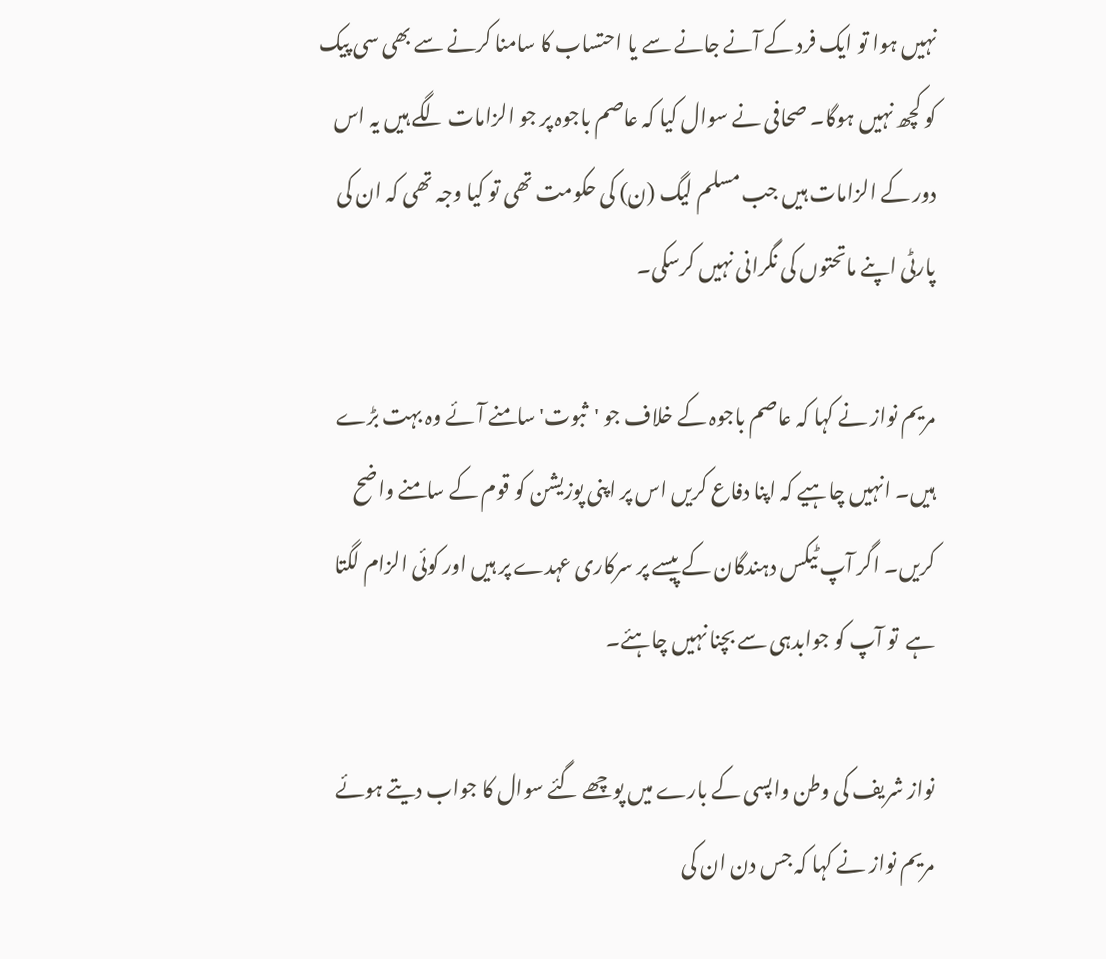نہیں ہوا تو ایک فرد کے آنے جانے سے یا احتساب کا سامنا کرنے سے بھی سی پیک کو کچھ نہیں ہوگا۔ صحافی نے سوال کیا کہ عاصم باجوہ پر جو الزامات لگے ہیں یہ اس دور کے الزامات ہیں جب مسلم لیگ (ن) کی حکومت تھی تو کیا وجہ تھی کہ ان کی پارٹی اپنے ماتحتوں کی نگرانی نہیں کرسکی۔

مریم نواز نے کہا کہ عاصم باجوہ کے خلاف جو 'ثبوت' سامنے آئے وہ بہت بڑے ہیں۔ انہیں چاہیے کہ اپنا دفاع کریں اس پر اپنی پوزیشن کو قوم کے سامنے واضح کریں۔ اگر آپ ٹیکس دہندگان کے پیسے پر سرکاری عہدے پر ہیں اور کوئی الزام لگتا ہے  تو آپ کو جوابدہی سے بچنا نہیں چاہئے۔

نواز شریف کی وطن واپسی کے بارے میں پوچھے گئے سوال کا جواب دیتے ہوئے مریم نواز نے کہا کہ جس دن ان کی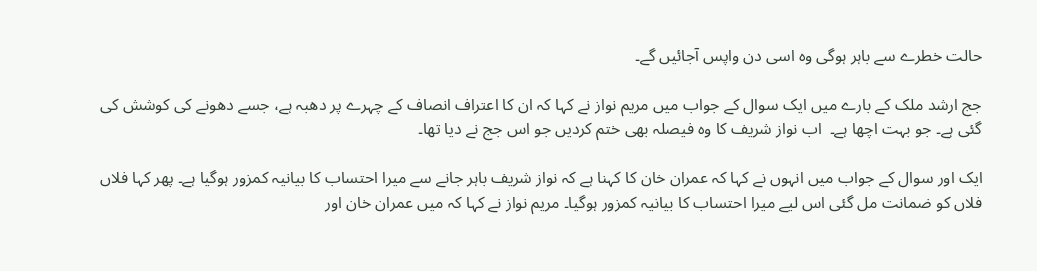حالت خطرے سے باہر ہوگی وہ اسی دن واپس آجائیں گے۔

جج ارشد ملک کے بارے میں ایک سوال کے جواب میں مریم نواز نے کہا کہ ان کا اعتراف انصاف کے چہرے پر دھبہ ہے، جسے دھونے کی کوشش کی گئی ہے۔ جو بہت اچھا ہے۔  اب نواز شریف کا وہ فیصلہ بھی ختم کردیں جو اس جج نے دیا تھا۔

ایک اور سوال کے جواب میں انہوں نے کہا کہ عمران خان کا کہنا ہے کہ نواز شریف باہر جانے سے میرا احتساب کا بیانیہ کمزور ہوگیا ہے۔ پھر کہا فلاں فلاں کو ضمانت مل گئی اس لیے میرا احتساب کا بیانیہ کمزور ہوگیا۔ مریم نواز نے کہا کہ میں عمران خان اور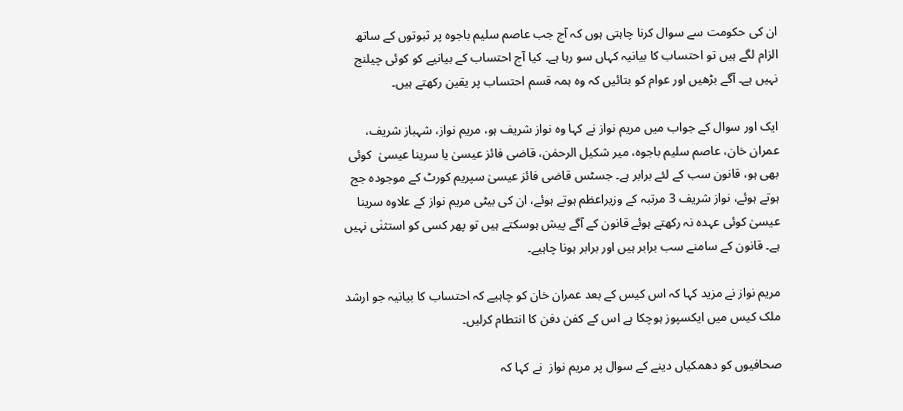ان کی حکومت سے سوال کرنا چاہتی ہوں کہ آج جب عاصم سلیم باجوہ پر ثبوتوں کے ساتھ الزام لگے ہیں تو احتساب کا بیانیہ کہاں سو رہا ہے۔ کیا آج احتساب کے بیانیے کو کوئی چیلنج نہیں ہے۔ آگے بڑھیں اور عوام کو بتائیں کہ وہ ہمہ قسم احتساب پر یقین رکھتے ہیں۔

ایک اور سوال کے جواب میں مریم نواز نے کہا وہ نواز شریف ہو، مریم نواز، شہباز شریف، عمران خان، عاصم سلیم باجوہ، میر شکیل الرحمٰن، قاضی فائز عیسیٰ یا سرینا عیسیٰ  کوئی بھی ہو، قانون سب کے لئے برابر ہے۔ جسٹس قاضی فائز عیسیٰ سپریم کورٹ کے موجودہ جج ہوتے ہوئے، نواز شریف 3 مرتبہ کے وزیراعظم ہوتے ہوئے، ان کی بیٹی مریم نواز کے علاوہ سرینا عیسیٰ کوئی عہدہ نہ رکھتے ہوئے قانون کے آگے پیش ہوسکتے ہیں تو پھر کسی کو استثنٰی نہیں ہے۔ قانون کے سامنے سب برابر ہیں اور برابر ہونا چاہیے۔

مریم نواز نے مزید کہا کہ اس کیس کے بعد عمران خان کو چاہیے کہ احتساب کا بیانیہ جو ارشد ملک کیس میں ایکسپوز ہوچکا ہے اس کے کفن دفن کا انتطام کرلیں۔

صحافیوں کو دھمکیاں دینے کے سوال پر مریم نواز  نے کہا کہ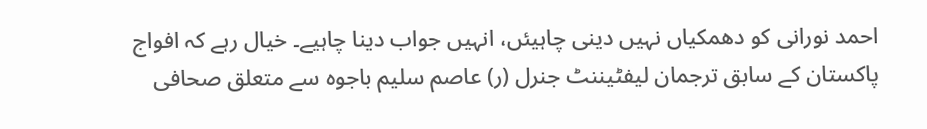احمد نورانی کو دھمکیاں نہیں دینی چاہیئں، انہیں جواب دینا چاہیے۔ خیال رہے کہ افواج پاکستان کے سابق ترجمان لیفٹیننٹ جنرل (ر) عاصم سلیم باجوہ سے متعلق صحافی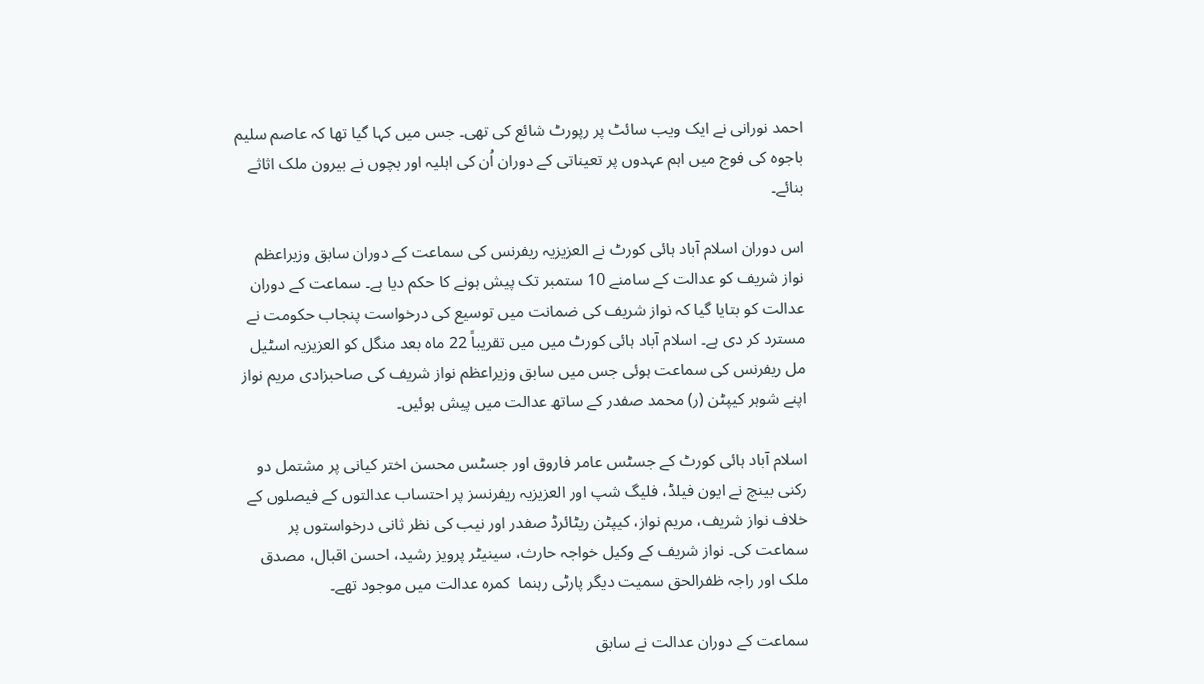احمد نورانی نے ایک ویب سائٹ پر رپورٹ شائع کی تھی۔ جس میں کہا گیا تھا کہ عاصم سلیم باجوہ کی فوج میں اہم عہدوں پر تعیناتی کے دوران اُن کی اہلیہ اور بچوں نے بیرون ملک اثاثے بنائے۔

اس دوران اسلام آباد ہائی کورٹ نے العزیزیہ ریفرنس کی سماعت کے دوران سابق وزیراعظم نواز شریف کو عدالت کے سامنے 10 ستمبر تک پیش ہونے کا حکم دیا ہے۔ سماعت کے دوران عدالت کو بتایا گیا کہ نواز شریف کی ضمانت میں توسیع کی درخواست پنجاب حکومت نے مسترد کر دی ہے۔ اسلام آباد ہائی کورٹ میں میں تقریباً 22 ماہ بعد منگل کو العزیزیہ اسٹیل مل ریفرنس کی سماعت ہوئی جس میں سابق وزیراعظم نواز شریف کی صاحبزادی مریم نواز اپنے شوہر کیپٹن (ر) محمد صفدر کے ساتھ عدالت میں پیش ہوئیں۔

اسلام آباد ہائی کورٹ کے جسٹس عامر فاروق اور جسٹس محسن اختر کیانی پر مشتمل دو رکنی بینچ نے ایون فیلڈ، فلیگ شپ اور العزیزیہ ریفرنسز پر احتساب عدالتوں کے فیصلوں کے خلاف نواز شریف، مریم نواز، کیپٹن ریٹائرڈ صفدر اور نیب کی نظر ثانی درخواستوں پر سماعت کی۔ نواز شریف کے وکیل خواجہ حارث، سینیٹر پرویز رشید، احسن اقبال، مصدق ملک اور راجہ ظفرالحق سمیت دیگر پارٹی رہنما  کمرہ عدالت میں موجود تھے۔

سماعت کے دوران عدالت نے سابق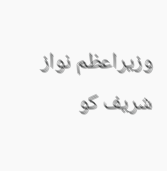وزیراعظم نواز شریف کو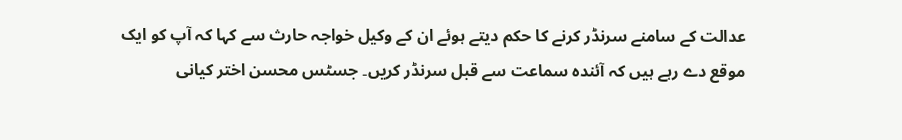عدالت کے سامنے سرنڈر کرنے کا حکم دیتے ہوئے ان کے وکیل خواجہ حارث سے کہا کہ آپ کو ایک موقع دے رہے ہیں کہ آئندہ سماعت سے قبل سرنڈر کریں۔ جسٹس محسن اختر کیانی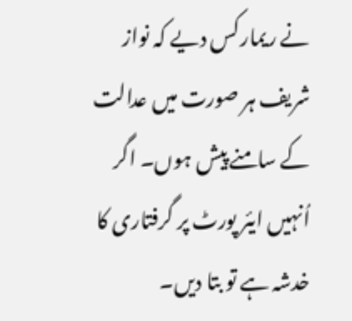نے ریمارکس دیے کہ نواز شریف ہر صورت میں عدالت کے سامنے پیش ہوں۔ اگر اُنہیں ایئر پورٹ پر گرفتاری کا خدشہ ہے تو بتا دیں۔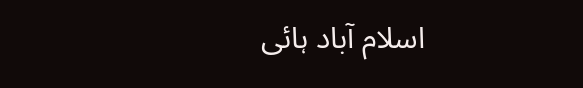اسلام آباد ہائی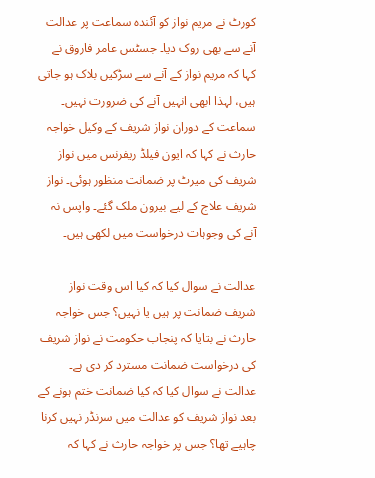کورٹ نے مریم نواز کو آئندہ سماعت پر عدالت آنے سے بھی روک دیا۔ جسٹس عامر فاروق نے کہا کہ مریم نواز کے آنے سے سڑکیں بلاک ہو جاتی ہیں، لہذا ابھی انہیں آنے کی ضرورت نہیں۔ سماعت کے دوران نواز شریف کے وکیل خواجہ حارث نے کہا کہ ایون فیلڈ ریفرنس میں نواز شریف کی میرٹ پر ضمانت منظور ہوئی۔ نواز شریف علاج کے لیے بیرون ملک گئے۔ واپس نہ آنے کی وجوہات درخواست میں لکھی ہیں۔

عدالت نے سوال کیا کہ کیا اس وقت نواز شریف ضمانت پر ہیں یا نہیں؟ جس خواجہ حارث نے بتایا کہ پنجاب حکومت نے نواز شریف کی درخواست ضمانت مسترد کر دی ہے۔ عدالت نے سوال کیا کہ کیا ضمانت ختم ہونے کے بعد نواز شریف کو عدالت میں سرنڈر نہیں کرنا چاہیے تھا؟ جس پر خواجہ حارث نے کہا کہ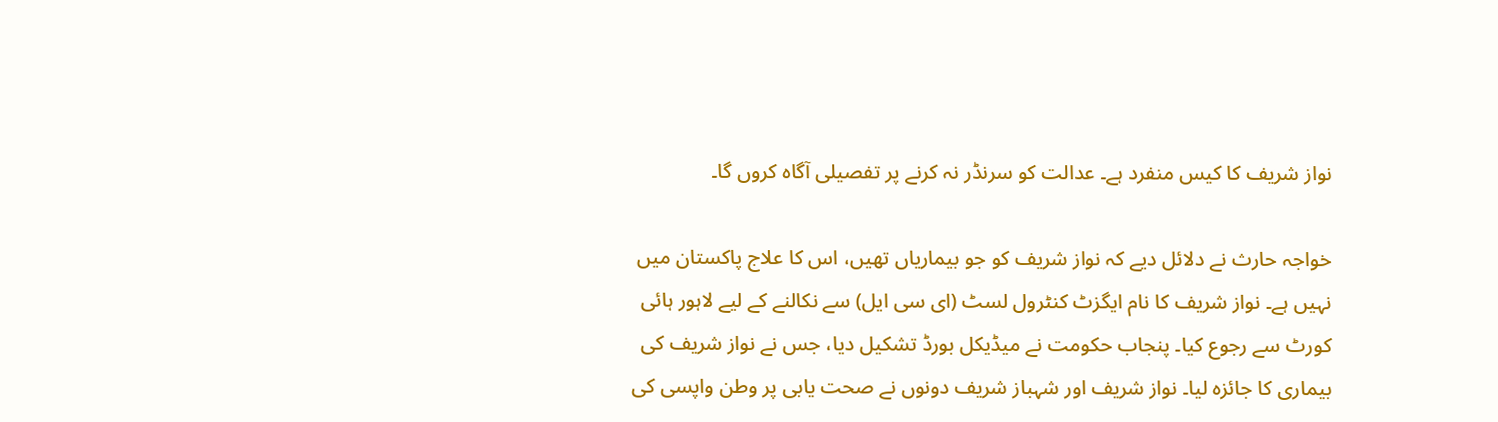نواز شریف کا کیس منفرد ہے۔ عدالت کو سرنڈر نہ کرنے پر تفصیلی آگاہ کروں گا۔

خواجہ حارث نے دلائل دیے کہ نواز شریف کو جو بیماریاں تھیں، اس کا علاج پاکستان میں نہیں ہے۔ نواز شریف کا نام ایگزٹ کنٹرول لسٹ (ای سی ایل) سے نکالنے کے لیے لاہور ہائی کورٹ سے رجوع کیا۔ پنجاب حکومت نے میڈیکل بورڈ تشکیل دیا، جس نے نواز شریف کی بیماری کا جائزہ لیا۔ نواز شریف اور شہباز شریف دونوں نے صحت یابی پر وطن واپسی کی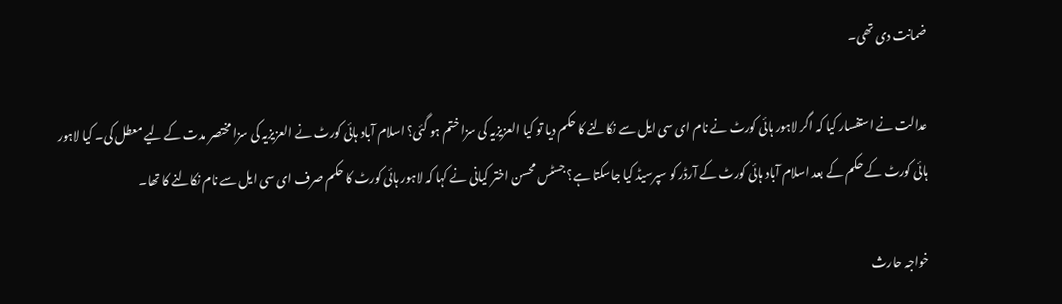ضمانت دی تھی۔

عدالت نے استفسار کیا کہ اگر لاہور ہائی کورٹ نے نام ای سی ایل سے نکالنے کا حکم دیا تو کیا العزیزیہ کی سزا ختم ہو گئی؟ اسلام آباد ہائی کورٹ نے العزیزیہ کی سزا مختصر مدت کے لیے معطل کی۔ کیا لاہور ہائی کورٹ کے حکم کے بعد اسلام آباد ہائی کورٹ کے آرڈر کو سپرسیڈ کیا جاسکتا ہے؟ جسٹس محسن اختر کیانی نے کہا کہ لاہور ہائی کورٹ کا حکم صرف ای سی ایل سے نام نکالنے کا تھا۔

خواجہ حارث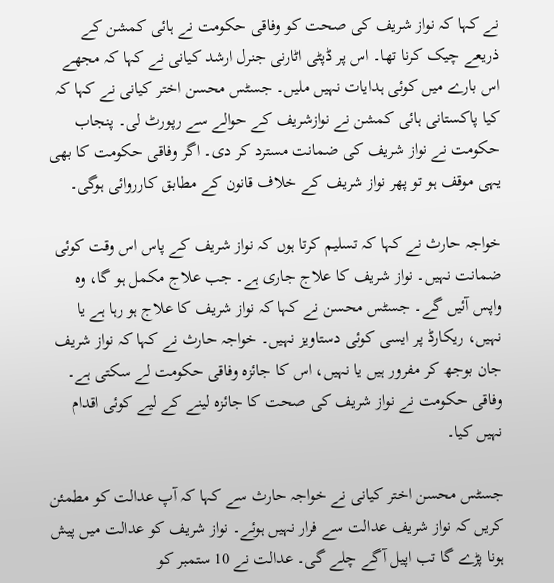نے کہا کہ نواز شریف کی صحت کو وفاقی حکومت نے ہائی کمشن کے ذریعے چیک کرنا تھا۔ اس پر ڈپٹی اٹارنی جنرل ارشد کیانی نے کہا کہ مجھے اس بارے میں کوئی ہدایات نہیں ملیں۔ جسٹس محسن اختر کیانی نے کہا کہ کیا پاکستانی ہائی کمشن نے نوازشریف کے حوالے سے رپورٹ لی۔ پنجاب حکومت نے نواز شریف کی ضمانت مسترد کر دی۔ اگر وفاقی حکومت کا بھی یہی موقف ہو تو پھر نواز شریف کے خلاف قانون کے مطابق کارروائی ہوگی۔

خواجہ حارث نے کہا کہ تسلیم کرتا ہوں کہ نواز شریف کے پاس اس وقت کوئی ضمانت نہیں۔ نواز شریف کا علاج جاری ہے۔ جب علاج مکمل ہو گا، وہ واپس آئیں گے۔ جسٹس محسن نے کہا کہ نواز شریف کا علاج ہو رہا ہے یا نہیں، ریکارڈ پر ایسی کوئی دستاویز نہیں۔ خواجہ حارث نے کہا کہ نواز شریف جان بوجھ کر مفرور ہیں یا نہیں، اس کا جائزہ وفاقی حکومت لے سکتی ہے۔ وفاقی حکومت نے نواز شریف کی صحت کا جائزہ لینے کے لیے کوئی اقدام نہیں کیا۔

جسٹس محسن اختر کیانی نے خواجہ حارث سے کہا کہ آپ عدالت کو مطمئن کریں کہ نواز شریف عدالت سے فرار نہیں ہوئے۔ نواز شریف کو عدالت میں پیش ہونا پڑے گا تب اپیل آگے چلے گی۔ عدالت نے 10 ستمبر کو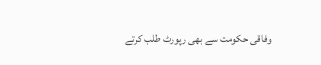وفاقی حکومت سے بھی رپورٹ طلب کرتے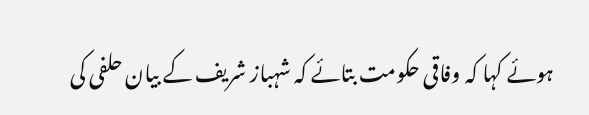ہوئے کہا کہ وفاقی حکومت بتائے کہ شہباز شریف کے بیان حلفی کی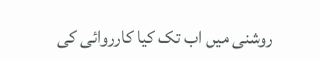روشنی میں اب تک کیا کارروائی کی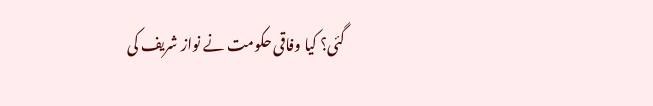گئی؟ کیا وفاقی حکومت نے نواز شریف کی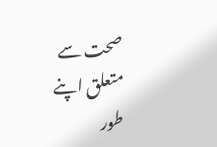صحت سے متعلق اپنے طور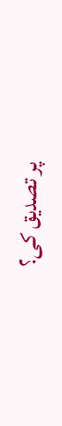پر تصدیق کی؟